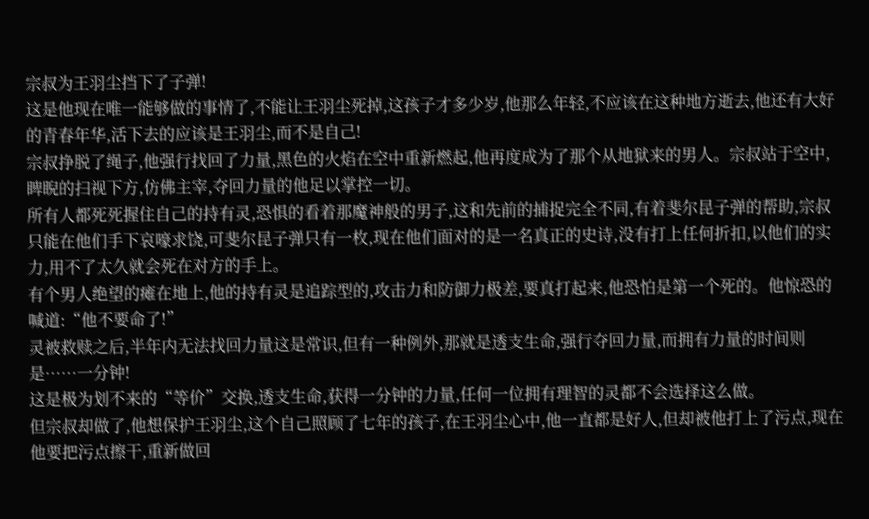宗叔为王羽尘挡下了子弹!
这是他现在唯一能够做的事情了,不能让王羽尘死掉,这孩子才多少岁,他那么年轻,不应该在这种地方逝去,他还有大好的青春年华,活下去的应该是王羽尘,而不是自己!
宗叔挣脱了绳子,他强行找回了力量,黑色的火焰在空中重新燃起,他再度成为了那个从地狱来的男人。宗叔站于空中,睥睨的扫视下方,仿佛主宰,夺回力量的他足以掌控一切。
所有人都死死握住自己的持有灵,恐惧的看着那魔神般的男子,这和先前的捕捉完全不同,有着斐尔昆子弹的帮助,宗叔只能在他们手下哀嚎求饶,可斐尔昆子弹只有一枚,现在他们面对的是一名真正的史诗,没有打上任何折扣,以他们的实力,用不了太久就会死在对方的手上。
有个男人绝望的瘫在地上,他的持有灵是追踪型的,攻击力和防御力极差,要真打起来,他恐怕是第一个死的。他惊恐的喊道:“他不要命了!”
灵被救赎之后,半年内无法找回力量这是常识,但有一种例外,那就是透支生命,强行夺回力量,而拥有力量的时间则是……一分钟!
这是极为划不来的“等价”交换,透支生命,获得一分钟的力量,任何一位拥有理智的灵都不会选择这么做。
但宗叔却做了,他想保护王羽尘,这个自己照顾了七年的孩子,在王羽尘心中,他一直都是好人,但却被他打上了污点,现在他要把污点擦干,重新做回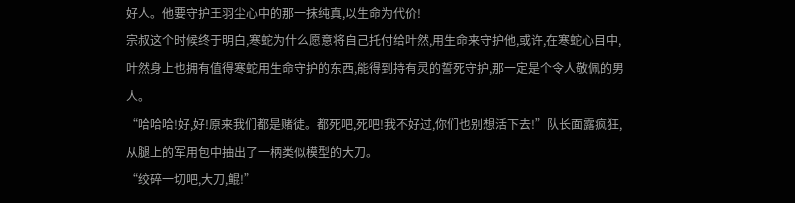好人。他要守护王羽尘心中的那一抹纯真,以生命为代价!
宗叔这个时候终于明白,寒蛇为什么愿意将自己托付给叶然,用生命来守护他,或许,在寒蛇心目中,叶然身上也拥有值得寒蛇用生命守护的东西,能得到持有灵的誓死守护,那一定是个令人敬佩的男人。
“哈哈哈!好,好!原来我们都是赌徒。都死吧,死吧!我不好过,你们也别想活下去!”队长面露疯狂,从腿上的军用包中抽出了一柄类似模型的大刀。
“绞碎一切吧,大刀,鲲!”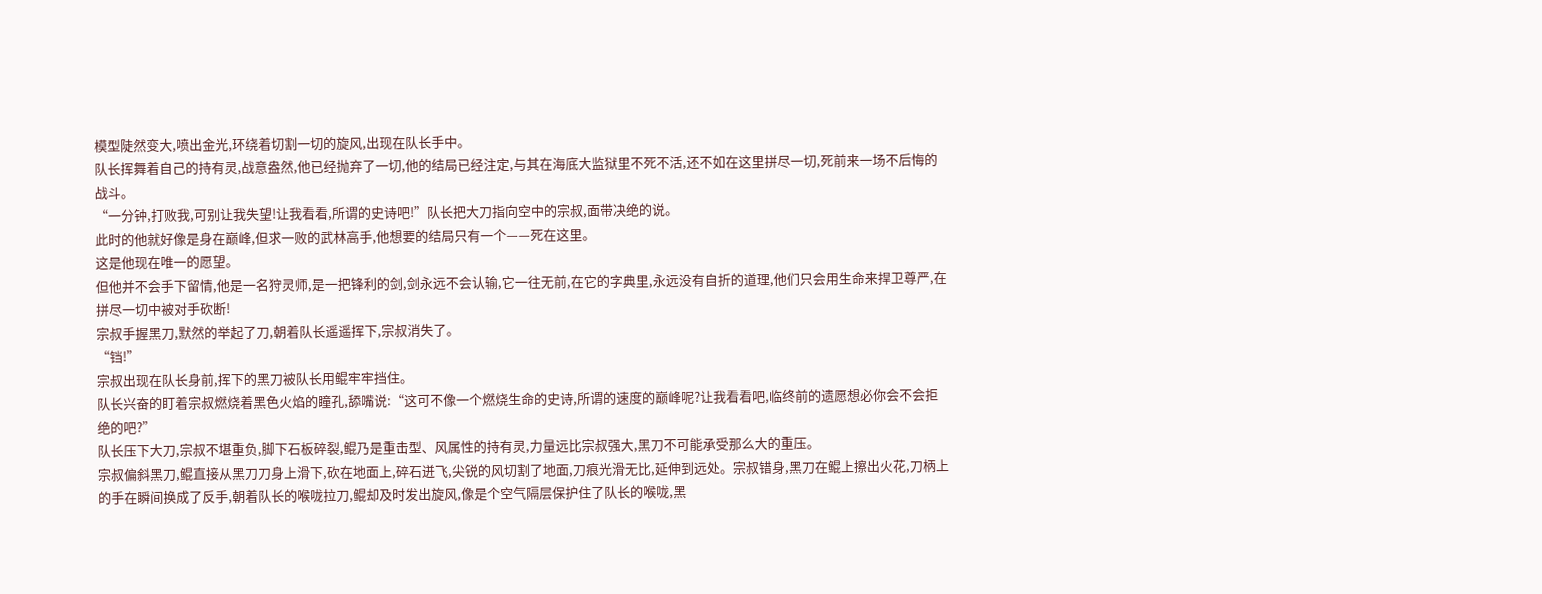模型陡然变大,喷出金光,环绕着切割一切的旋风,出现在队长手中。
队长挥舞着自己的持有灵,战意盎然,他已经抛弃了一切,他的结局已经注定,与其在海底大监狱里不死不活,还不如在这里拼尽一切,死前来一场不后悔的战斗。
“一分钟,打败我,可别让我失望!让我看看,所谓的史诗吧!”队长把大刀指向空中的宗叔,面带决绝的说。
此时的他就好像是身在巅峰,但求一败的武林高手,他想要的结局只有一个——死在这里。
这是他现在唯一的愿望。
但他并不会手下留情,他是一名狩灵师,是一把锋利的剑,剑永远不会认输,它一往无前,在它的字典里,永远没有自折的道理,他们只会用生命来捍卫尊严,在拼尽一切中被对手砍断!
宗叔手握黑刀,默然的举起了刀,朝着队长遥遥挥下,宗叔消失了。
“铛!”
宗叔出现在队长身前,挥下的黑刀被队长用鲲牢牢挡住。
队长兴奋的盯着宗叔燃烧着黑色火焰的瞳孔,舔嘴说:“这可不像一个燃烧生命的史诗,所谓的速度的巅峰呢?让我看看吧,临终前的遗愿想必你会不会拒绝的吧?”
队长压下大刀,宗叔不堪重负,脚下石板碎裂,鲲乃是重击型、风属性的持有灵,力量远比宗叔强大,黑刀不可能承受那么大的重压。
宗叔偏斜黑刀,鲲直接从黑刀刀身上滑下,砍在地面上,碎石迸飞,尖锐的风切割了地面,刀痕光滑无比,延伸到远处。宗叔错身,黑刀在鲲上擦出火花,刀柄上的手在瞬间换成了反手,朝着队长的喉咙拉刀,鲲却及时发出旋风,像是个空气隔层保护住了队长的喉咙,黑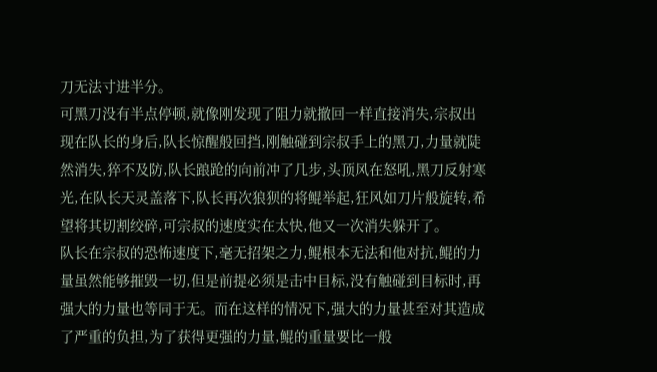刀无法寸进半分。
可黑刀没有半点停顿,就像刚发现了阻力就撤回一样直接消失,宗叔出现在队长的身后,队长惊醒般回挡,刚触碰到宗叔手上的黑刀,力量就陡然消失,猝不及防,队长踉跄的向前冲了几步,头顶风在怒吼,黑刀反射寒光,在队长天灵盖落下,队长再次狼狈的将鲲举起,狂风如刀片般旋转,希望将其切割绞碎,可宗叔的速度实在太快,他又一次消失躲开了。
队长在宗叔的恐怖速度下,毫无招架之力,鲲根本无法和他对抗,鲲的力量虽然能够摧毁一切,但是前提必须是击中目标,没有触碰到目标时,再强大的力量也等同于无。而在这样的情况下,强大的力量甚至对其造成了严重的负担,为了获得更强的力量,鲲的重量要比一般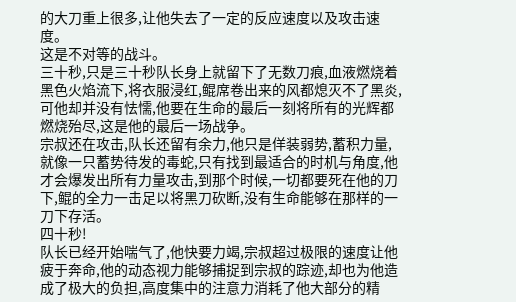的大刀重上很多,让他失去了一定的反应速度以及攻击速度。
这是不对等的战斗。
三十秒,只是三十秒队长身上就留下了无数刀痕,血液燃烧着黑色火焰流下,将衣服浸红,鲲席卷出来的风都熄灭不了黑炎,可他却并没有怯懦,他要在生命的最后一刻将所有的光辉都燃烧殆尽,这是他的最后一场战争。
宗叔还在攻击,队长还留有余力,他只是佯装弱势,蓄积力量,就像一只蓄势待发的毒蛇,只有找到最适合的时机与角度,他才会爆发出所有力量攻击,到那个时候,一切都要死在他的刀下,鲲的全力一击足以将黑刀砍断,没有生命能够在那样的一刀下存活。
四十秒!
队长已经开始喘气了,他快要力竭,宗叔超过极限的速度让他疲于奔命,他的动态视力能够捕捉到宗叔的踪迹,却也为他造成了极大的负担,高度集中的注意力消耗了他大部分的精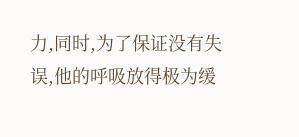力,同时,为了保证没有失误,他的呼吸放得极为缓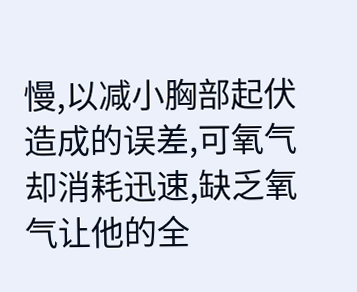慢,以减小胸部起伏造成的误差,可氧气却消耗迅速,缺乏氧气让他的全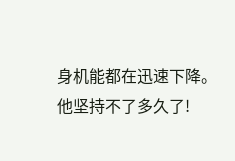身机能都在迅速下降。
他坚持不了多久了!